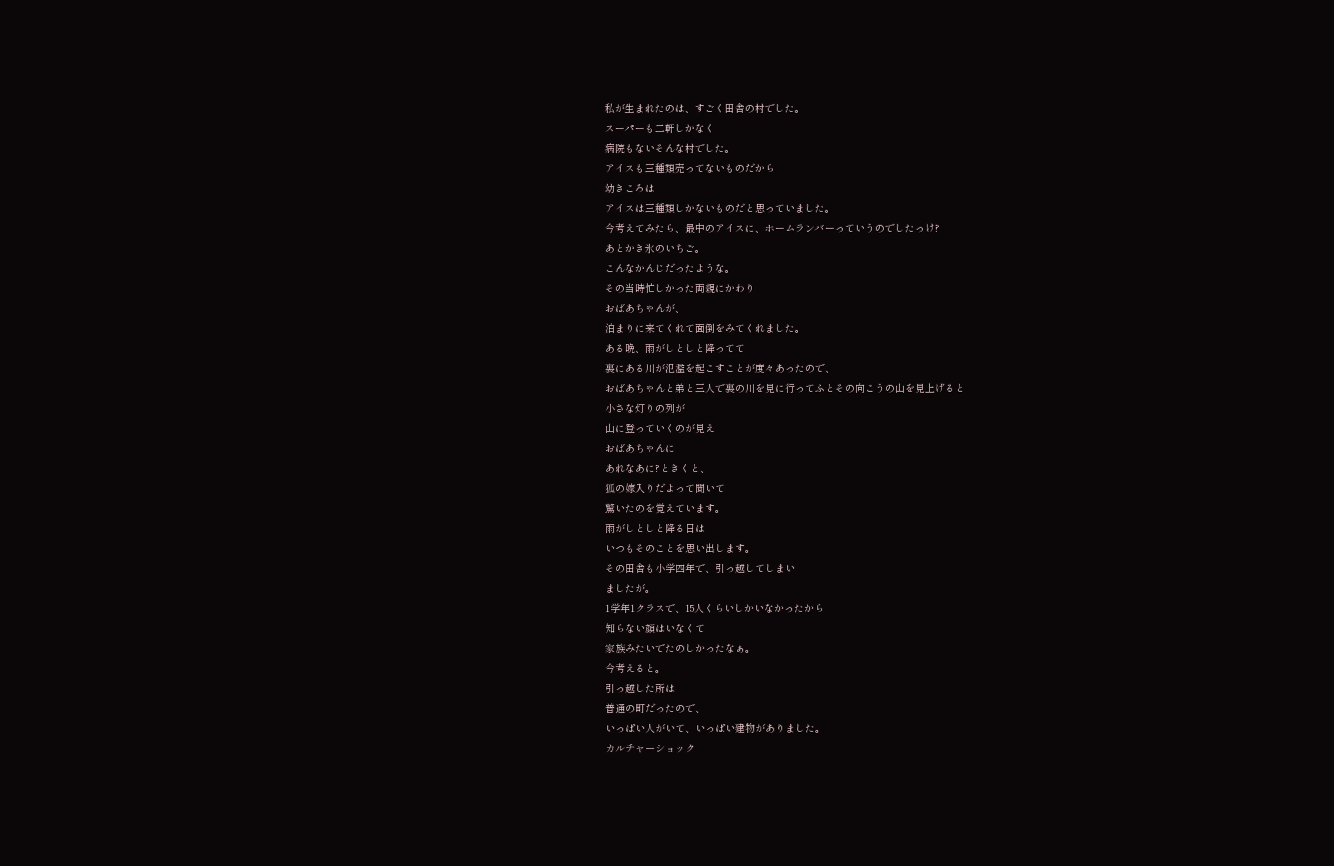私が生まれたのは、すごく田舎の村でした。
スーパーも二軒しかなく
病院もないそんな村でした。
アイスも三種類売ってないものだから
幼きころは
アイスは三種類しかないものだと思っていました。
今考えてみたら、最中のアイスに、ホームランバーっていうのでしたっけ?
あとかき氷のいちご。
こんなかんじだったような。
その当時忙しかった両親にかわり
おばあちゃんが、
泊まりに来てくれて面倒をみてくれました。
ある晩、雨がしとしと降ってて
裏にある川が氾濫を起こすことが度々あったので、
おばあちゃんと弟と三人で裏の川を見に行ってふとその向こうの山を見上げると
小さな灯りの列が
山に登っていくのが見え
おばあちゃんに
あれなあに?ときくと、
狐の嫁入りだよって聞いて
驚いたのを覚えています。
雨がしとしと降る日は
いつもそのことを思い出します。
その田舎も小学四年で、引っ越してしまい
ましたが。
1学年1クラスで、15人くらいしかいなかったから
知らない顔はいなくて
家族みたいでたのしかったなぁ。
今考えると。
引っ越した所は
普通の町だったので、
いっぱい人がいて、いっぱい建物がありました。
カルチャーショック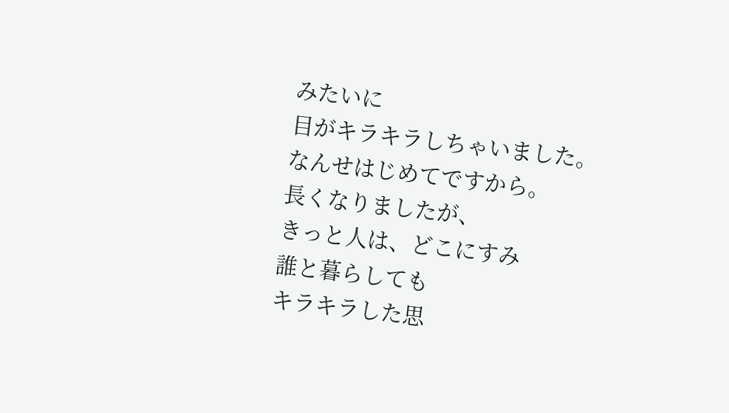みたいに
目がキラキラしちゃいました。
なんせはじめてですから。
長くなりましたが、
きっと人は、どこにすみ
誰と暮らしても
キラキラした思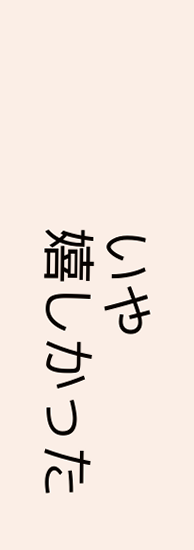いや
嬉しかった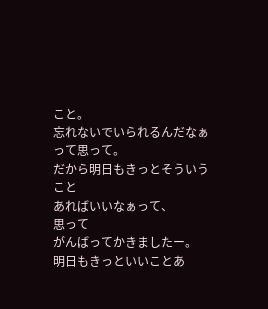こと。
忘れないでいられるんだなぁって思って。
だから明日もきっとそういうこと
あればいいなぁって、
思って
がんばってかきましたー。
明日もきっといいことあ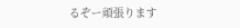るぞー頑張ります